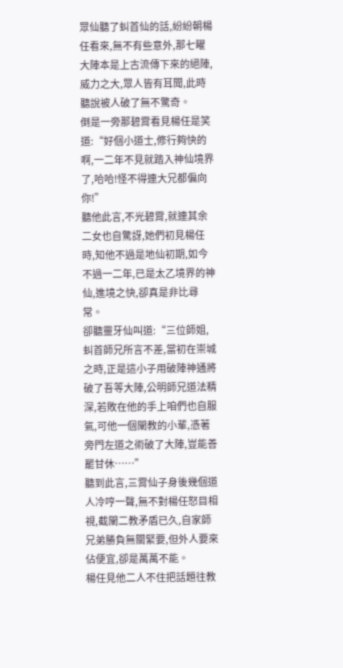眾仙聽了虯首仙的話,紛紛朝楊任看來,無不有些意外,那七矅大陣本是上古流傳下來的絕陣,威力之大,眾人皆有耳聞,此時聽說被人破了無不驚奇。
倒是一旁那碧霄看見楊任是笑道:“好個小道士,修行夠快的啊,一二年不見就踏入神仙境界了,哈哈!怪不得連大兄都偏向你!”
聽他此言,不光碧霄,就連其余二女也自驚訝,她們初見楊任時,知他不過是地仙初期,如今不過一二年,已是太乙境界的神仙,進境之快,卻真是非比尋常。
卻聽靈牙仙叫道:“三位師姐,虯首師兄所言不差,當初在崇城之時,正是這小子用破陣神通將破了吾等大陣,公明師兄道法精深,若敗在他的手上咱們也自服氣,可他一個闡教的小輩,憑著旁門左道之術破了大陣,豈能善罷甘休……”
聽到此言,三霄仙子身後幾個道人冷哼一聲,無不對楊任怒目相視,截闡二教矛盾已久,自家師兄弟勝負無關緊要,但外人要來佔便宜,卻是萬萬不能。
楊任見他二人不住把話題往教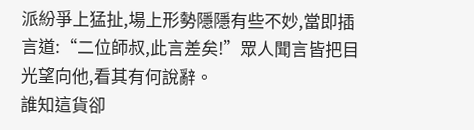派紛爭上猛扯,場上形勢隱隱有些不妙,當即插言道:“二位師叔,此言差矣!”眾人聞言皆把目光望向他,看其有何說辭。
誰知這貨卻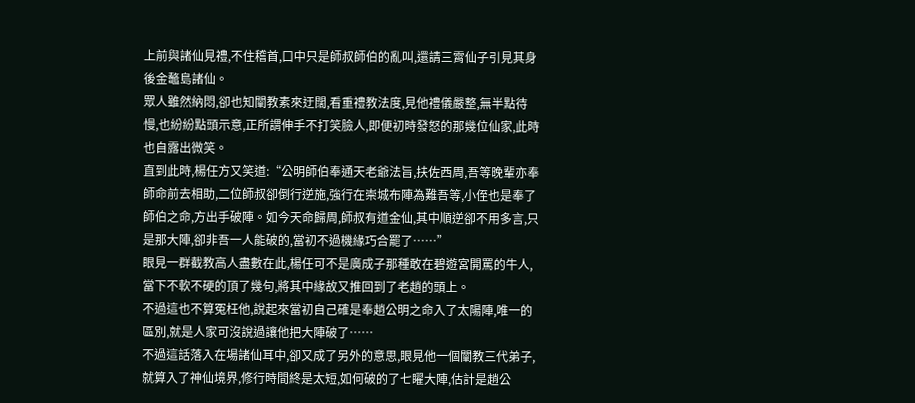上前與諸仙見禮,不住稽首,口中只是師叔師伯的亂叫,還請三霄仙子引見其身後金鼇島諸仙。
眾人雖然納悶,卻也知闡教素來迂闊,看重禮教法度,見他禮儀嚴整,無半點待慢,也紛紛點頭示意,正所謂伸手不打笑臉人,即便初時發怒的那幾位仙家,此時也自露出微笑。
直到此時,楊任方又笑道:“公明師伯奉通天老爺法旨,扶佐西周,吾等晚輩亦奉師命前去相助,二位師叔卻倒行逆施,強行在崇城布陣為難吾等,小侄也是奉了師伯之命,方出手破陣。如今天命歸周,師叔有道金仙,其中順逆卻不用多言,只是那大陣,卻非吾一人能破的,當初不過機緣巧合罷了……”
眼見一群截教高人盡數在此,楊任可不是廣成子那種敢在碧遊宮開罵的牛人,當下不軟不硬的頂了幾句,將其中緣故又推回到了老趙的頭上。
不過這也不算冤枉他,說起來當初自己確是奉趙公明之命入了太陽陣,唯一的區別,就是人家可沒說過讓他把大陣破了……
不過這話落入在場諸仙耳中,卻又成了另外的意思,眼見他一個闡教三代弟子,就算入了神仙境界,修行時間終是太短,如何破的了七矅大陣,估計是趙公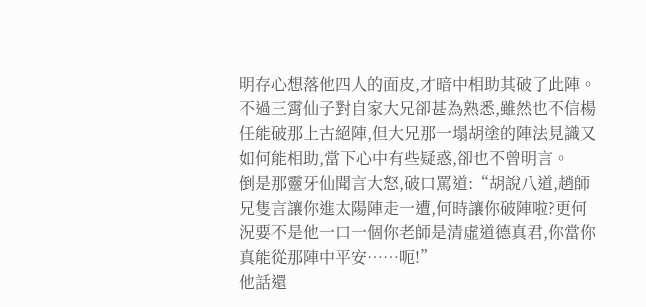明存心想落他四人的面皮,才暗中相助其破了此陣。
不過三霄仙子對自家大兄卻甚為熟悉,雖然也不信楊任能破那上古絕陣,但大兄那一塌胡塗的陣法見識又如何能相助,當下心中有些疑惑,卻也不曾明言。
倒是那靈牙仙聞言大怒,破口罵道:“胡說八道,趙師兄隻言讓你進太陽陣走一遭,何時讓你破陣啦?更何況要不是他一口一個你老師是清虛道德真君,你當你真能從那陣中平安……呃!”
他話還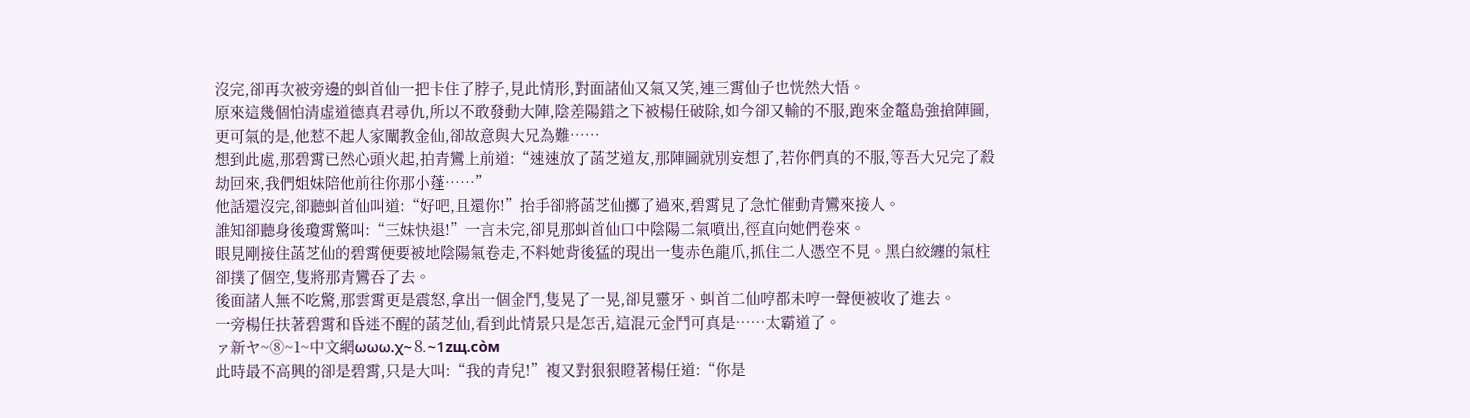沒完,卻再次被旁邊的虯首仙一把卡住了脖子,見此情形,對面諸仙又氣又笑,連三霄仙子也恍然大悟。
原來這幾個怕清虛道德真君尋仇,所以不敢發動大陣,陰差陽錯之下被楊任破除,如今卻又輸的不服,跑來金鼇島強搶陣圖,更可氣的是,他惹不起人家闡教金仙,卻故意與大兄為難……
想到此處,那碧霄已然心頭火起,拍青鸞上前道:“速速放了菡芝道友,那陣圖就別妄想了,若你們真的不服,等吾大兄完了殺劫回來,我們姐妹陪他前往你那小蓬……”
他話還沒完,卻聽虯首仙叫道:“好吧,且還你!”抬手卻將菡芝仙擲了過來,碧霄見了急忙催動青鸞來接人。
誰知卻聽身後瓊霄驚叫:“三妹快退!”一言未完,卻見那虯首仙口中陰陽二氣噴出,徑直向她們卷來。
眼見剛接住菡芝仙的碧霄便要被地陰陽氣卷走,不料她背後猛的現出一隻赤色龍爪,抓住二人憑空不見。黑白絞纏的氣柱卻撲了個空,隻將那青鸞吞了去。
後面諸人無不吃驚,那雲霄更是震怒,拿出一個金鬥,隻晃了一晃,卻見靈牙、虯首二仙哼都未哼一聲便被收了進去。
一旁楊任扶著碧霄和昏迷不醒的菡芝仙,看到此情景只是怎舌,這混元金鬥可真是……太霸道了。
ァ新ヤ~⑧~1~中文網ωωω.χ~⒏~1zщ.còм
此時最不高興的卻是碧霄,只是大叫:“我的青兒!”複又對狠狠瞪著楊任道:“你是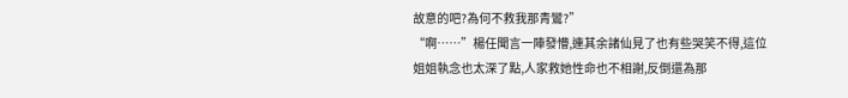故意的吧?為何不救我那青鸞?”
“啊……”楊任聞言一陣發懵,連其余諸仙見了也有些哭笑不得,這位姐姐執念也太深了點,人家救她性命也不相謝,反倒還為那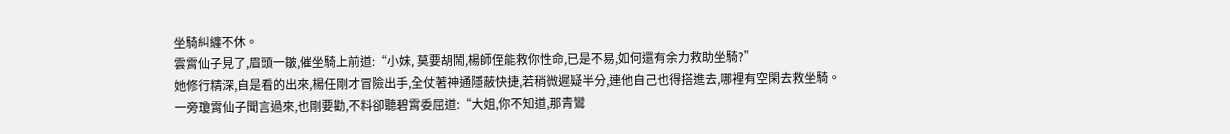坐騎糾纏不休。
雲霄仙子見了,眉頭一皺,催坐騎上前道:“小妹, 莫要胡鬧,楊師侄能救你性命,已是不易,如何還有余力救助坐騎?”
她修行精深,自是看的出來,楊任剛才冒險出手,全仗著神通隱蔽快捷,若稍微遲疑半分,連他自己也得搭進去,哪裡有空閑去救坐騎。
一旁瓊霄仙子聞言過來,也剛要勸,不料卻聽碧霄委屈道:“大姐,你不知道,那青鸞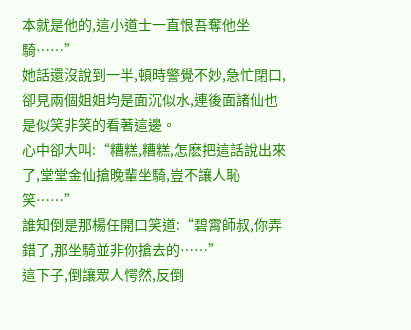本就是他的,這小道士一直恨吾奪他坐騎……”
她話還沒說到一半,頓時警覺不妙,急忙閉口,卻見兩個姐姐均是面沉似水,連後面諸仙也是似笑非笑的看著這邊。
心中卻大叫:“糟糕,糟糕,怎麽把這話說出來了,堂堂金仙搶晚輩坐騎,豈不讓人恥笑……”
誰知倒是那楊任開口笑道:“碧霄師叔,你弄錯了,那坐騎並非你搶去的……”
這下子,倒讓眾人愕然,反倒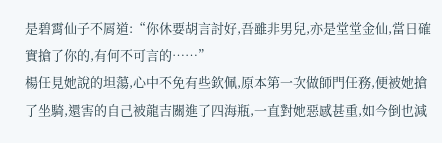是碧霄仙子不屑道:“你休要胡言討好,吾雖非男兒,亦是堂堂金仙,當日確實搶了你的,有何不可言的……”
楊任見她說的坦蕩,心中不免有些欽佩,原本第一次做師門任務,便被她搶了坐騎,還害的自己被龍吉關進了四海瓶,一直對她惡感甚重,如今倒也減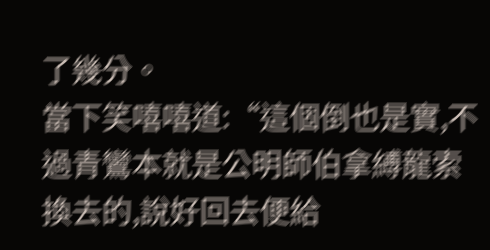了幾分。
當下笑嘻嘻道:“這個倒也是實,不過青鸞本就是公明師伯拿縛龍索換去的,說好回去便給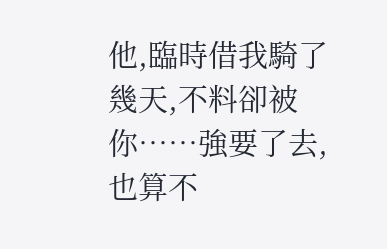他,臨時借我騎了幾天,不料卻被你……強要了去,也算不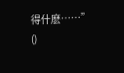得什麽……”
()